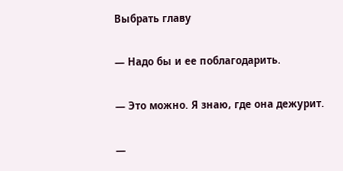Выбрать главу

— Надо бы и ее поблагодарить.

— Это можно. Я знаю, где она дежурит.

—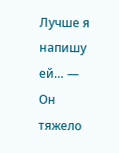Лучше я напишу ей… — Он тяжело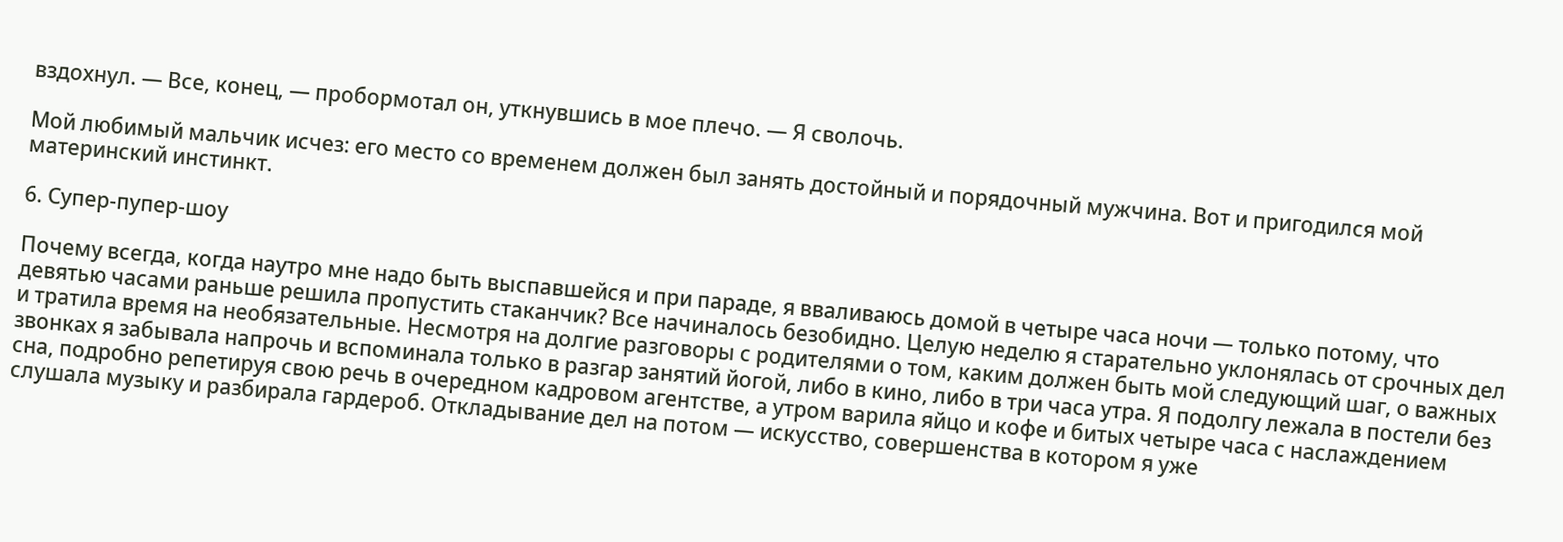вздохнул. — Все, конец, — пробормотал он, уткнувшись в мое плечо. — Я сволочь.

Мой любимый мальчик исчез: его место со временем должен был занять достойный и порядочный мужчина. Вот и пригодился мой материнский инстинкт.

6. Супер-пупер-шоу

Почему всегда, когда наутро мне надо быть выспавшейся и при параде, я вваливаюсь домой в четыре часа ночи — только потому, что девятью часами раньше решила пропустить стаканчик? Все начиналось безобидно. Целую неделю я старательно уклонялась от срочных дел и тратила время на необязательные. Несмотря на долгие разговоры с родителями о том, каким должен быть мой следующий шаг, о важных звонках я забывала напрочь и вспоминала только в разгар занятий йогой, либо в кино, либо в три часа утра. Я подолгу лежала в постели без сна, подробно репетируя свою речь в очередном кадровом агентстве, а утром варила яйцо и кофе и битых четыре часа с наслаждением слушала музыку и разбирала гардероб. Откладывание дел на потом — искусство, совершенства в котором я уже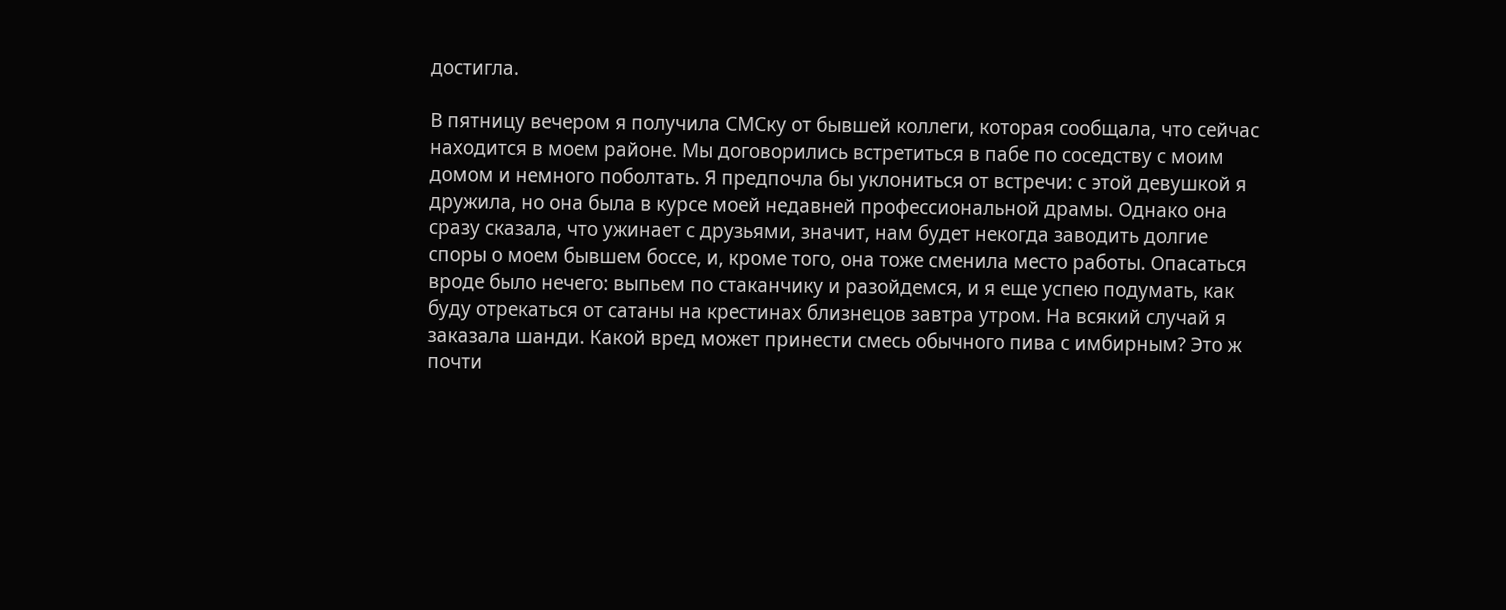достигла.

В пятницу вечером я получила СМСку от бывшей коллеги, которая сообщала, что сейчас находится в моем районе. Мы договорились встретиться в пабе по соседству с моим домом и немного поболтать. Я предпочла бы уклониться от встречи: с этой девушкой я дружила, но она была в курсе моей недавней профессиональной драмы. Однако она сразу сказала, что ужинает с друзьями, значит, нам будет некогда заводить долгие споры о моем бывшем боссе, и, кроме того, она тоже сменила место работы. Опасаться вроде было нечего: выпьем по стаканчику и разойдемся, и я еще успею подумать, как буду отрекаться от сатаны на крестинах близнецов завтра утром. На всякий случай я заказала шанди. Какой вред может принести смесь обычного пива с имбирным? Это ж почти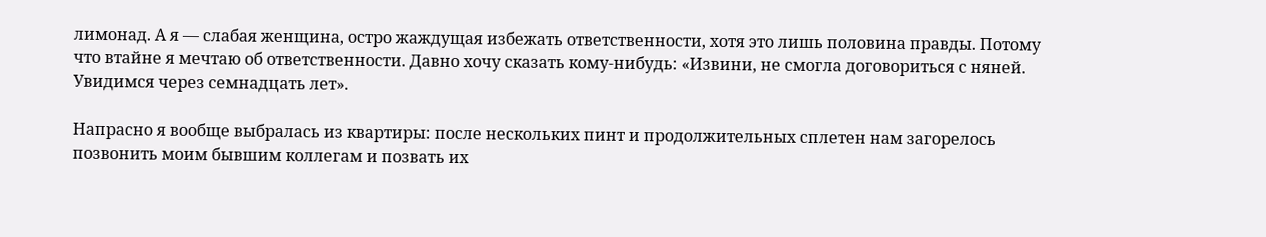лимонад. А я — слабая женщина, остро жаждущая избежать ответственности, хотя это лишь половина правды. Потому что втайне я мечтаю об ответственности. Давно хочу сказать кому-нибудь: «Извини, не смогла договориться с няней. Увидимся через семнадцать лет».

Напрасно я вообще выбралась из квартиры: после нескольких пинт и продолжительных сплетен нам загорелось позвонить моим бывшим коллегам и позвать их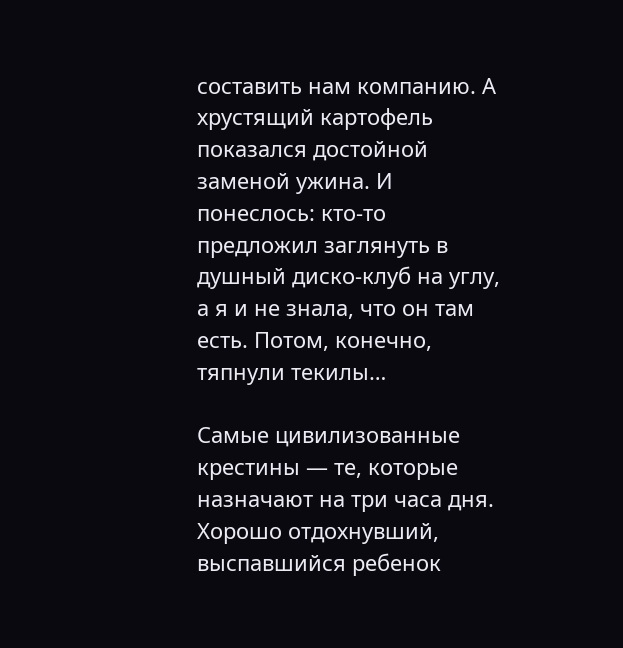составить нам компанию. А хрустящий картофель показался достойной заменой ужина. И понеслось: кто-то предложил заглянуть в душный диско-клуб на углу, а я и не знала, что он там есть. Потом, конечно, тяпнули текилы…

Самые цивилизованные крестины — те, которые назначают на три часа дня. Хорошо отдохнувший, выспавшийся ребенок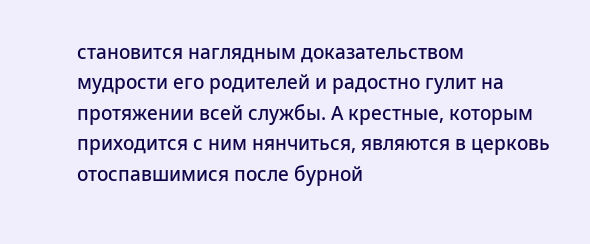становится наглядным доказательством мудрости его родителей и радостно гулит на протяжении всей службы. А крестные, которым приходится с ним нянчиться, являются в церковь отоспавшимися после бурной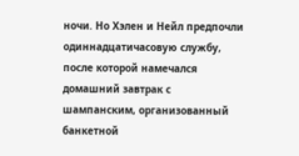ночи. Но Хэлен и Нейл предпочли одиннадцатичасовую службу, после которой намечался домашний завтрак с шампанским, организованный банкетной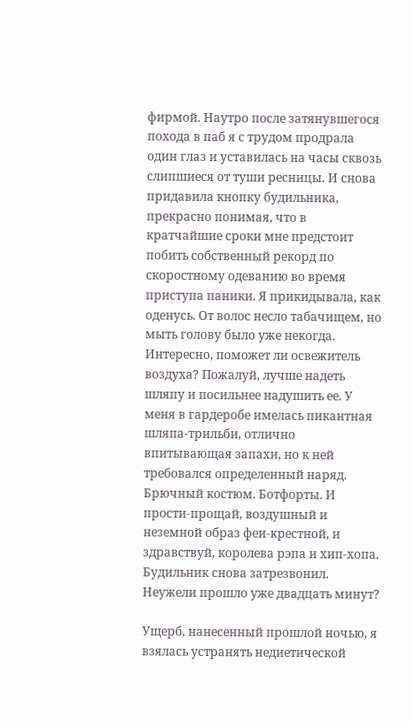фирмой. Наутро после затянувшегося похода в паб я с трудом продрала один глаз и уставилась на часы сквозь слипшиеся от туши ресницы. И снова придавила кнопку будильника, прекрасно понимая, что в кратчайшие сроки мне предстоит побить собственный рекорд по скоростному одеванию во время приступа паники. Я прикидывала, как оденусь. От волос несло табачищем, но мыть голову было уже некогда. Интересно, поможет ли освежитель воздуха? Пожалуй, лучше надеть шляпу и посильнее надушить ее. У меня в гардеробе имелась пикантная шляпа-трильби, отлично впитывающая запахи, но к ней требовался определенный наряд. Брючный костюм. Ботфорты. И прости-прощай, воздушный и неземной образ феи-крестной, и здравствуй, королева рэпа и хип-хопа. Будильник снова затрезвонил. Неужели прошло уже двадцать минут?

Ущерб, нанесенный прошлой ночью, я взялась устранять недиетической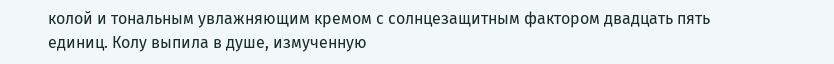колой и тональным увлажняющим кремом с солнцезащитным фактором двадцать пять единиц. Колу выпила в душе, измученную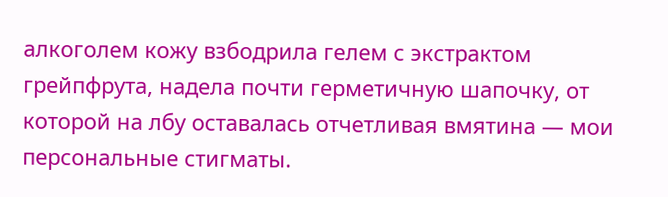алкоголем кожу взбодрила гелем с экстрактом грейпфрута, надела почти герметичную шапочку, от которой на лбу оставалась отчетливая вмятина — мои персональные стигматы.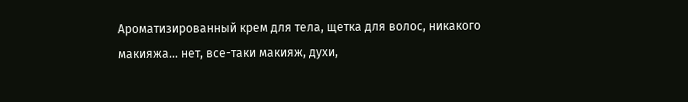Ароматизированный крем для тела, щетка для волос, никакого макияжа… нет, все-таки макияж, духи,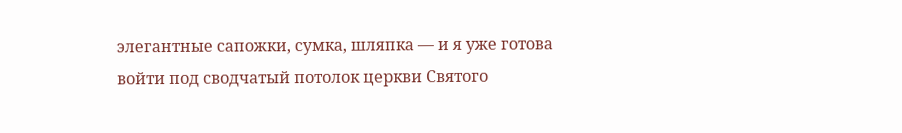элегантные сапожки, сумка, шляпка — и я уже готова войти под сводчатый потолок церкви Святого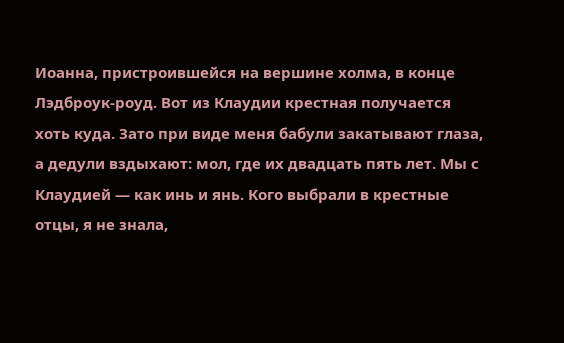Иоанна, пристроившейся на вершине холма, в конце Лэдброук-роуд. Вот из Клаудии крестная получается хоть куда. Зато при виде меня бабули закатывают глаза, а дедули вздыхают: мол, где их двадцать пять лет. Мы с Клаудией — как инь и янь. Кого выбрали в крестные отцы, я не знала,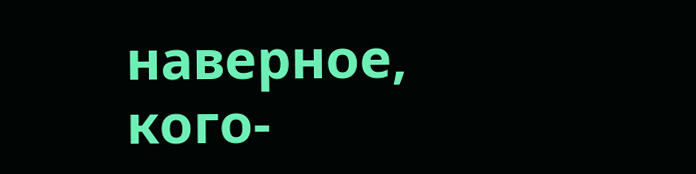наверное, кого-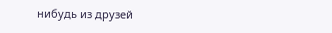нибудь из друзей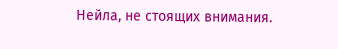Нейла, не стоящих внимания.